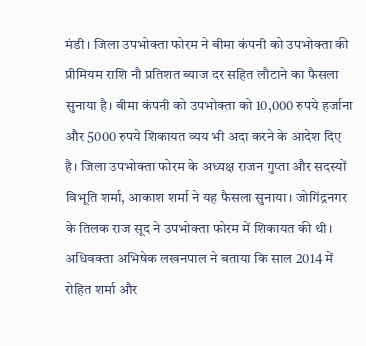मंडी। जिला उपभोक्ता फोरम ने बीमा कंपनी को उपभोक्ता की प्रीमियम राशि नौ प्रतिशत ब्याज दर सहित लौटाने का फैसला सुनाया है। बीमा कंपनी को उपभोक्ता को 10,000 रुपये हर्जाना और 5000 रुपये शिकायत व्यय भी अदा करने के आदेश दिए है। जिला उपभोक्ता फोरम के अध्यक्ष राजन गुप्ता और सदस्यों विभूति शर्मा, आकाश शर्मा ने यह फैसला सुनाया। जोगिंद्रनगर के तिलक राज सूद ने उपभोक्ता फोरम में शिकायत की थी। अधिवक्ता अभिषेक लखनपाल ने बताया कि साल 2014 में रोहित शर्मा और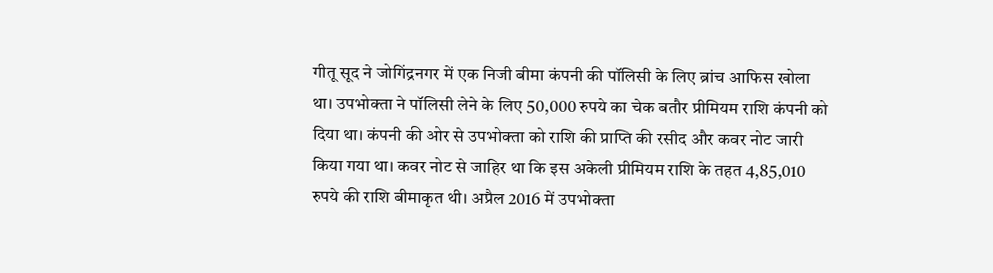गीतू सूद ने जोगिंद्रनगर में एक निजी बीमा कंपनी की पॉलिसी के लिए ब्रांच आफिस खोला था। उपभोक्ता ने पॉलिसी लेने के लिए 50,000 रुपये का चेक बतौर प्रीमियम राशि कंपनी को दिया था। कंपनी की ओर से उपभोक्ता को राशि की प्राप्ति की रसीद और कवर नोट जारी किया गया था। कवर नोट से जाहिर था कि इस अकेली प्रीमियम राशि के तहत 4,85,010 रुपये की राशि बीमाकृत थी। अप्रैल 2016 में उपभोक्ता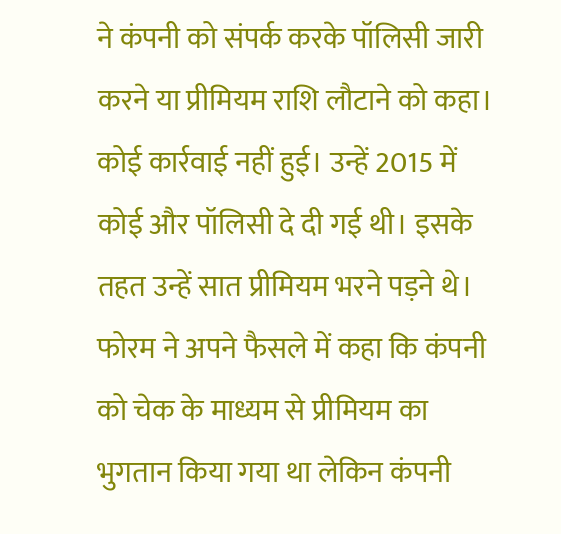ने कंपनी को संपर्क करके पॉलिसी जारी करने या प्रीमियम राशि लौटाने को कहा। कोई कार्रवाई नहीं हुई। उन्हें 2015 में कोई और पॉलिसी दे दी गई थी। इसके तहत उन्हें सात प्रीमियम भरने पड़ने थे। फोरम ने अपने फैसले में कहा कि कंपनी को चेक के माध्यम से प्रीमियम का भुगतान किया गया था लेकिन कंपनी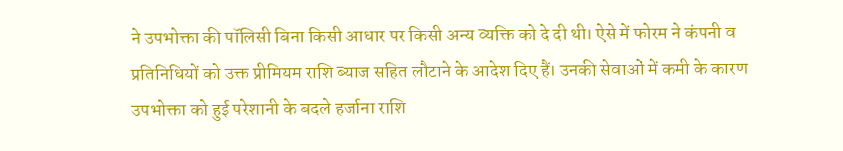ने उपभोक्ता की पॉलिसी बिना किसी आधार पर किसी अन्य व्यक्ति को दे दी थी। ऐसे में फोरम ने कंपनी व प्रतिनिधियों को उक्त प्रीमियम राशि ब्याज सहित लौटाने के आदेश दिए हैं। उनकी सेवाओं में कमी के कारण उपभोक्ता को हुई परेशानी के बदले हर्जाना राशि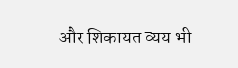और शिकायत व्यय भी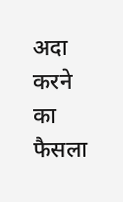अदा करने का फैसला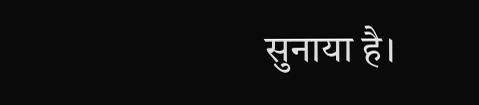सुनाया है।